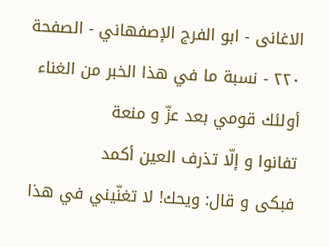الاغانی - ابو الفرج الإصفهاني - الصفحة ٢٢٠ - نسبة ما في هذا الخبر من الغناء
أولئك قومي بعد عزّ و منعة
تفانوا و إلّا تذرف العين أكمد
فبكى و قال: ويحك! لا تغنّيني في هذا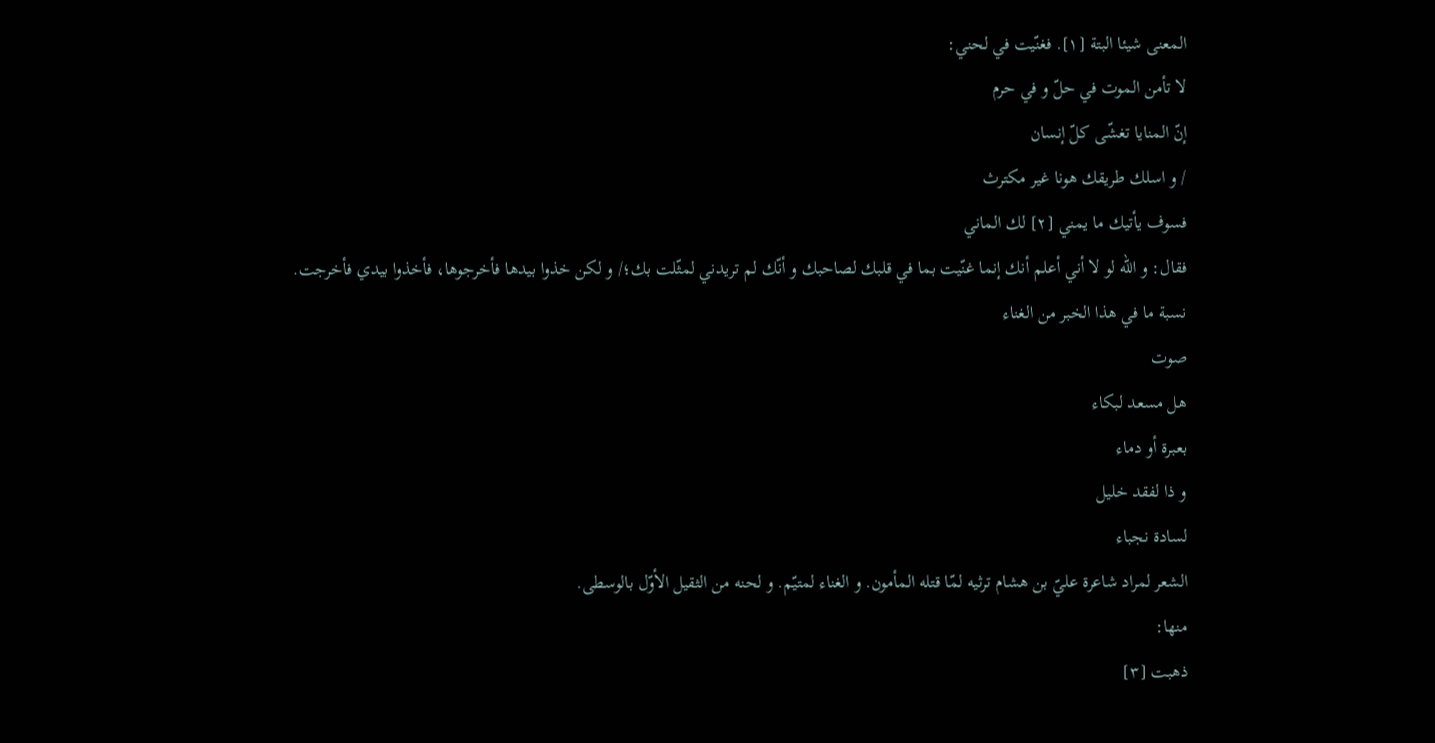المعنى شيئا البتة [١]. فغنّيت في لحني:
لا تأمن الموت في حلّ و في حرم
إنّ المنايا تغشّى كلّ إنسان
/ و اسلك طريقك هونا غير مكترث
فسوف يأتيك ما يمني [٢] لك الماني
فقال: و اللّه لو لا أني أعلم أنك إنما غنّيت بما في قلبك لصاحبك و أنّك لم تريدني لمثّلت بك؛/ و لكن خذوا بيدها فأخرجوها، فأخذوا بيدي فأخرجت.
نسبة ما في هذا الخبر من الغناء
صوت
هل مسعد لبكاء
بعبرة أو دماء
و ذا لفقد خليل
لسادة نجباء
الشعر لمراد شاعرة عليّ بن هشام ترثيه لمّا قتله المأمون. و الغناء لمتيّم. و لحنه من الثقيل الأوّل بالوسطى.
منها:
ذهبت [٣]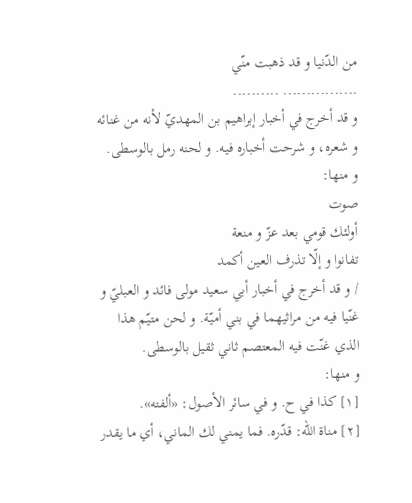من الدّنيا و قد ذهبت منّي
................ ..........
و قد أخرج في أخبار إبراهيم بن المهديّ لأنه من غنائه و شعره، و شرحت أخباره فيه. و لحنه رمل بالوسطى.
و منها:
صوت
أولئك قومي بعد عزّ و منعة
تفانوا و إلّا تذرف العين أكمد
/ و قد أخرج في أخبار أبي سعيد مولى فائد و العبليّ و غنّيا فيه من مراثيهما في بني أميّة. و لحن متيّم هذا الذي غنّت فيه المعتصم ثاني ثقيل بالوسطى.
و منها:
[١] كذا في ح. و في سائر الأصول: «ألفته».
[٢] مناة اللّه: قدّره. فما يمني لك الماني، أي ما يقدر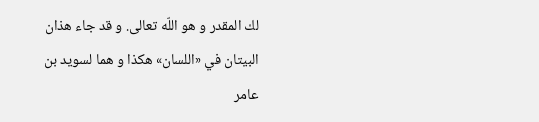لك المقدر و هو اللّه تعالى. و قد جاء هذان البيتان في «اللسان» هكذا و هما لسويد بن عامر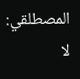المصطلقي:
لا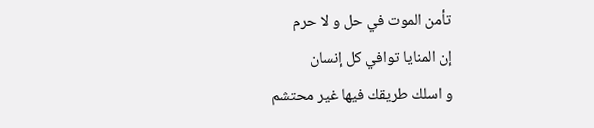تأمن الموت في حل و لا حرم
إن المنايا توافي كل إنسان
و اسلك طريقك فيها غير محتشم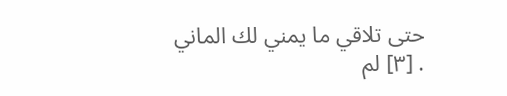حتى تلاقي ما يمني لك الماني
. [٣] لم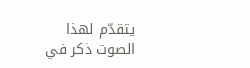يتقدّم لهذا الصوت ذكر في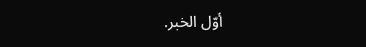أوّل الخبر.